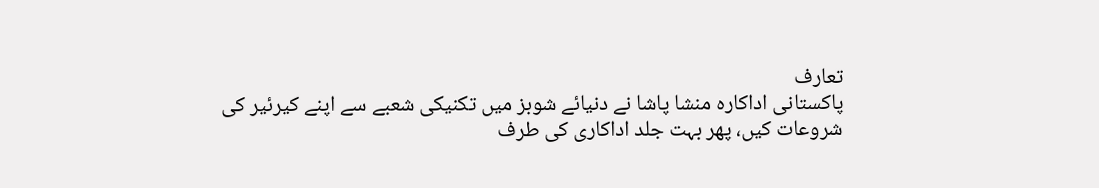تعارف
پاکستانی اداکارہ منشا پاشا نے دنیائے شوبز میں تکنیکی شعبے سے اپنے کیرئیر کی شروعات کیں، پھر بہت جلد اداکاری کی طرف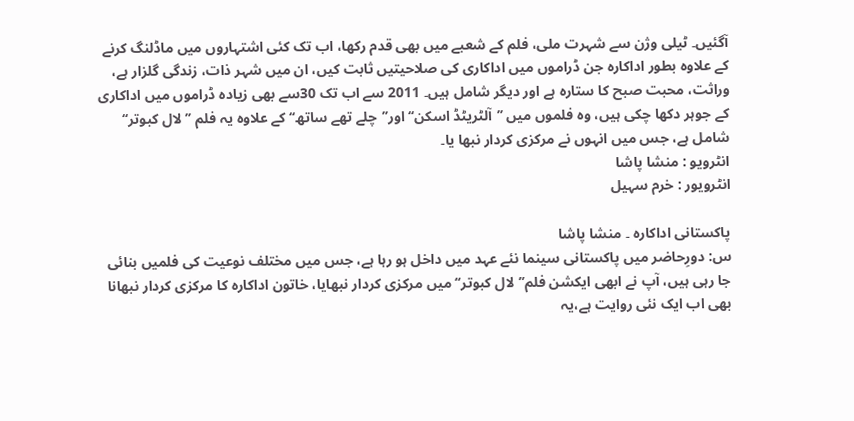آگئیں۔ ٹیلی وژن سے شہرت ملی، فلم کے شعبے میں بھی قدم رکھا، اب تک کئی اشتہاروں میں ماڈلنگ کرنے کے علاوہ بطور اداکارہ جن ڈراموں میں اداکاری کی صلاحیتیں ثابت کیں، ان میں شہر ذات، زندگی گلزار ہے، وراثت، محبت صبح کا ستارہ ہے اور دیگر شامل ہیں۔ 2011 سے اب تک 30سے بھی زیادہ ڈراموں میں اداکاری کے جوہر دکھا چکی ہیں، وہ فلموں میں ’’آلٹریٹڈ اسکن‘‘ اور’’چلے تھے ساتھ‘‘ کے علاوہ یہ فلم ’’لال کبوتر‘‘ شامل ہے، جس میں انہوں نے مرکزی کردار نبھا یا۔
انٹرویو : منشا پاشا
انٹرویور : خرم سہیل

پاکستانی اداکارہ ۔ منشا پاشا
س: دورِحاضر میں پاکستانی سینما نئے عہد میں داخل ہو رہا ہے، جس میں مختلف نوعیت کی فلمیں بنائی جا رہی ہیں، آپ نے ابھی ایکشن فلم’’لال کبوتر‘‘ میں مرکزی کردار نبھایا، خاتون اداکارہ کا مرکزی کردار نبھانا بھی اب ایک نئی روایت ہے،یہ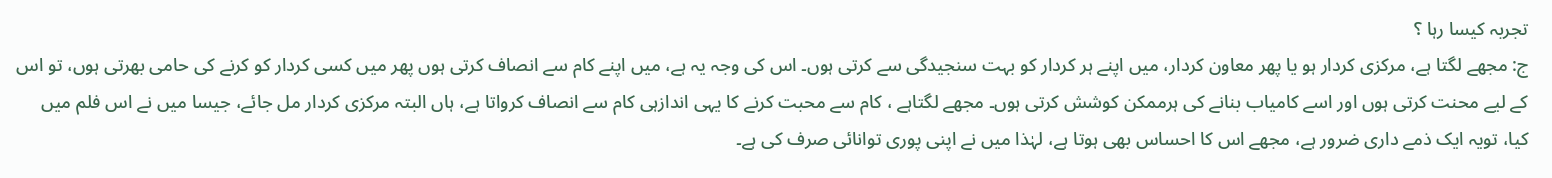تجربہ کیسا رہا ؟
ج: مجھے لگتا ہے، مرکزی کردار ہو یا پھر معاون کردار، میں اپنے ہر کردار کو بہت سنجیدگی سے کرتی ہوں۔ اس کی وجہ یہ ہے، میں اپنے کام سے انصاف کرتی ہوں پھر میں کسی کردار کو کرنے کی حامی بھرتی ہوں، تو اس کے لیے محنت کرتی ہوں اور اسے کامیاب بنانے کی ہرممکن کوشش کرتی ہوں۔ مجھے لگتاہے ، کام سے محبت کرنے کا یہی اندازہی کام سے انصاف کرواتا ہے، ہاں البتہ مرکزی کردار مل جائے، جیسا میں نے اس فلم میں کیا، تویہ ایک ذمے داری ضرور ہے، مجھے اس کا احساس بھی ہوتا ہے، لہٰذا میں نے اپنی پوری توانائی صرف کی ہے۔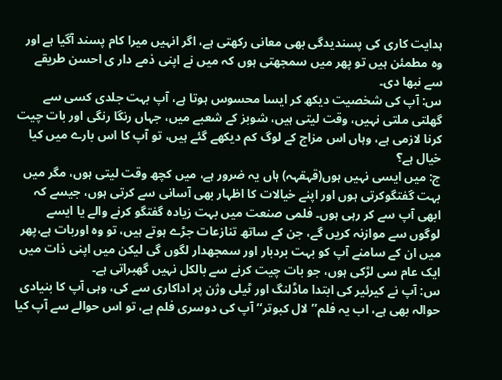ہدایت کاری کی پسندیدگی بھی معانی رکھتی ہے، اگر انہیں میرا کام پسند آگیا ہے اور وہ مطمئن ہیں تو پھر میں سمجھتی ہوں کہ میں نے اپنی ذمے دار ی احسن طریقے سے نبھا دی۔
س: آپ کی شخصیت دیکھ کر ایسا محسوس ہوتا ہے، آپ بہت جلدی کسی سے گھلتی ملتی نہیں، وقت لیتی ہیں، شوبز کے شعبے میں، جہاں رنگا رنگی اور بات چیت کرنا لازمی ہے، وہاں اس مزاج کے لوگ کم دیکھے گئے ہیں، تو آپ کا اس بارے میں کیا خیال ہے؟
ج: میں ایسی نہیں ہوں(قہقہہ) ہاں یہ ضرور ہے، میں کچھ وقت لیتی ہوں، مگر میں بہت گفتگوکرتی ہوں اور اپنے خیالات کا اظہار بھی آسانی سے کرتی ہوں، جیسے کہ ابھی آپ سے کر رہی ہوں۔ فلمی صنعت میں بہت زیادہ گفتگو کرنے والے یا ایسے لوگوں سے موازنہ کریں گے، جن کے ساتھ تنازعات جڑے ہوتے ہیں، تو وہ اوربات ہے،پھر میں ان کے سامنے آپ کو بہت بردبار اور سمجھدار لگوں گی لیکن میں اپنی ذات میں ایک عام سی لڑکی ہوں، جو بات چیت کرنے سے بالکل نہیں گھبراتی ہے۔
س: آپ نے کیرئیر کی ابتدا ماڈلنگ اور ٹیلی وژن پر اداکاری سے کی، وہی آپ کا بنیادی حوالہ بھی ہے، اب یہ فلم’’لال کبوتر‘‘ آپ کی دوسری فلم ہے، تو اس حوالے سے آپ کیا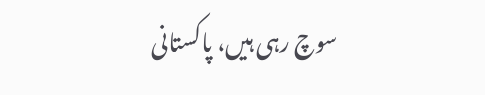سوچ رہی ہیں، پاکستانی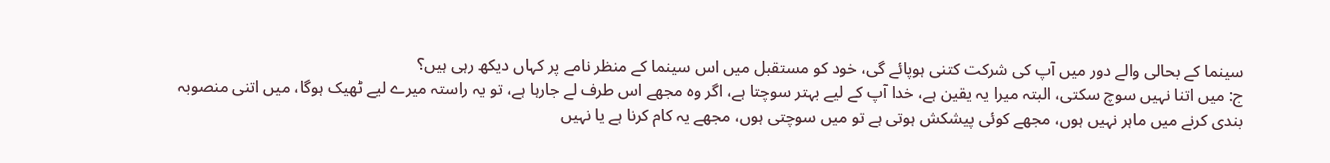سینما کے بحالی والے دور میں آپ کی شرکت کتنی ہوپائے گی، خود کو مستقبل میں اس سینما کے منظر نامے پر کہاں دیکھ رہی ہیں؟
ج: میں اتنا نہیں سوچ سکتی، البتہ میرا یہ یقین ہے، خدا آپ کے لیے بہتر سوچتا ہے، اگر وہ مجھے اس طرف لے جارہا ہے، تو یہ راستہ میرے لیے ٹھیک ہوگا، میں اتنی منصوبہ بندی کرنے میں ماہر نہیں ہوں، مجھے کوئی پیشکش ہوتی ہے تو میں سوچتی ہوں، مجھے یہ کام کرنا ہے یا نہیں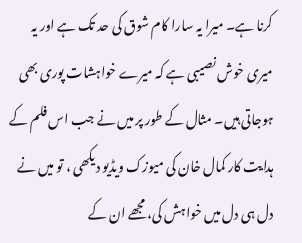کرنا ہے۔ میرا یہ سارا کام شوق کی حد تک ہے اور یہ میری خوش نصیبی ہے کہ میرے خواہشات پوری بھی ہوجاتی ہیں۔ مثال کے طور پر میں نے جب اس فلم کے ہدایت کار کمال خان کی میوزک ویڈیو دیکھی ، تو میں نے دل ہی دل میں خواہش کی، مجھے ان کے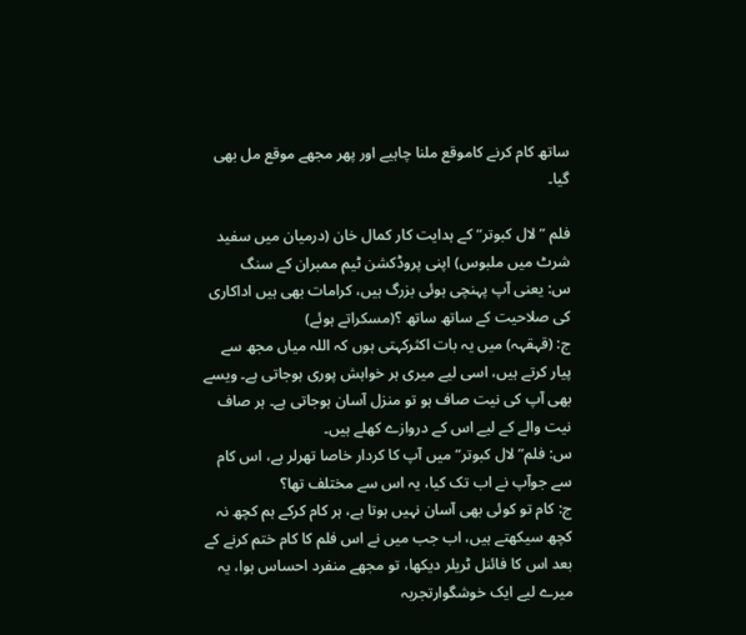ساتھ کام کرنے کاموقع ملنا چاہیے اور پھر مجھے موقع مل بھی گیا۔

فلم ”لال کبوتر“ کے ہدایت کار کمال خان (درمیان میں سفید شرٹ میں ملبوس) اپنی پروڈکشن ٹیم ممبران کے سنگ
س: یعنی آپ پہنچی ہوئی بزرگ ہیں، کرامات بھی ہیں اداکاری کی صلاحیت کے ساتھ ساتھ ؟(مسکراتے ہوئے)
ج: (قہقہہ) میں یہ بات اکثرکہتی ہوں کہ اللہ میاں مجھ سے پیار کرتے ہیں، اسی لیے میری ہر خواہش پوری ہوجاتی ہے۔ ویسے بھی آپ کی نیت صاف ہو تو منزل آسان ہوجاتی ہے۔ ہر صاف نیت والے کے لیے اس کے دروازے کھلے ہیں۔
س: فلم’’لال کبوتر‘‘ میں آپ کا کردار خاصا تھرلر ہے، اس کام سے جوآپ نے اب تک کیا، یہ اس سے مختلف تھا؟
ج: کام تو کوئی بھی آسان نہیں ہوتا ہے، ہر کام کرکے ہم کچھ نہ کچھ سیکھتے ہیں، اب جب میں نے اس فلم کا کام ختم کرنے کے بعد اس کا فائنل ٹریلر دیکھا، تو مجھے منفرد احساس ہوا، یہ میرے لیے ایک خوشگوارتجربہ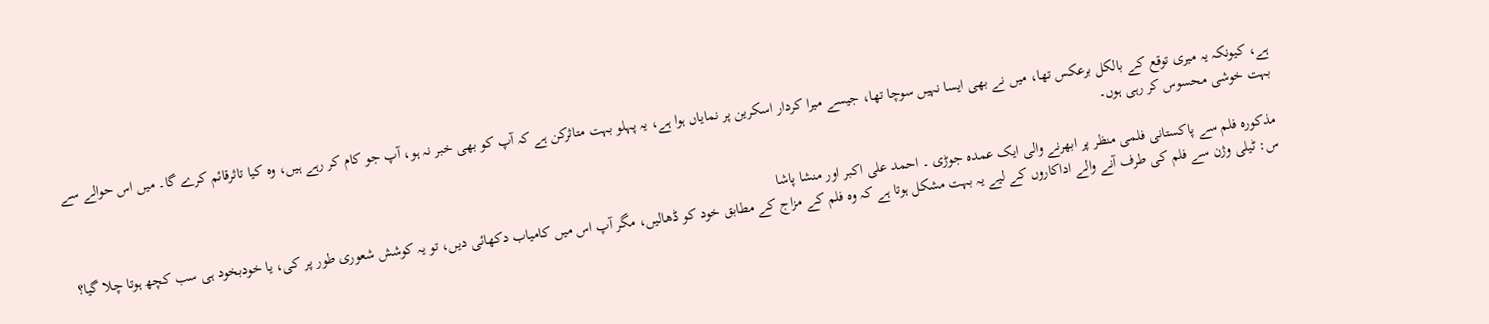ہے، کیونکہ یہ میری توقع کے بالکل برعکس تھا، میں نے بھی ایسا نہیں سوچا تھا، جیسے میرا کردار اسکرین پر نمایاں ہوا ہے، یہ پہلو بہت متاثرکن ہے کہ آپ کو بھی خبر نہ ہو، آپ جو کام کر رہے ہیں، وہ کیا تاثرقائم کرے گا۔ میں اس حوالے سے بہت خوشی محسوس کر رہی ہوں۔

مذکورہ فلم سے پاکستانی فلمی منظر پر ابھرنے والی ایک عمدہ جوڑی ۔ احمد علی اکبر اور منشا پاشا
س: ٹیلی وژن سے فلم کی طرف آنے والے اداکاروں کے لیے یہ بہت مشکل ہوتا ہے کہ وہ فلم کے مزاج کے مطابق خود کو ڈھالیں، مگر آپ اس میں کامیاب دکھائی دیں، تو یہ کوشش شعوری طور پر کی، یا خودبخود ہی سب کچھ ہوتا چلا گیا؟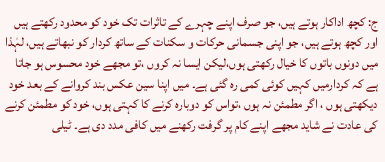ج: کچھ اداکار ہوتے ہیں، جو صرف اپنے چہرے کے تاثرات تک خود کو محدود رکھتے ہیں اور کچھ ہوتے ہیں، جو اپنی جسمانی حرکات و سکنات کے ساتھ کردار کو نبھاتے ہیں، لہٰذا میں دونوں باتوں کا خیال رکھتی ہوں،لیکن ایسا نہ کروں ،تو مجھے خود محسوس ہو جاتا ہے کہ کردارمیں کہیں کوئی کمی رہ گئی ہے۔ میں اپنا سین عکس بند کروانے کے بعد خود دیکھتی ہوں ، اگر مطمئن نہ ہوں ،تواس کو دوبارہ کرنے کا کہتی ہوں، خود کو مطمئن کرنے کی عادت نے شاید مجھے اپنے کام پر گرفت رکھنے میں کافی مدد دی ہے۔ ٹیلی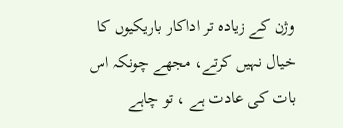وژن کے زیادہ تر اداکار باریکیوں کا خیال نہیں کرتے، مجھے چونکہ اس بات کی عادت ہے ، تو چاہے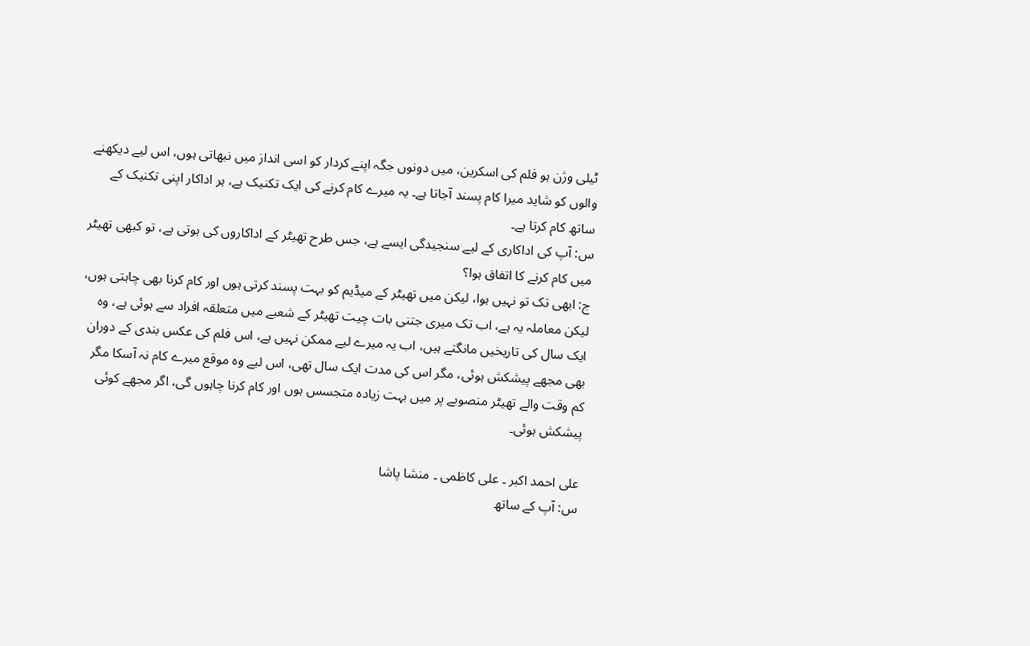ٹیلی وژن ہو فلم کی اسکرین، میں دونوں جگہ اپنے کردار کو اسی انداز میں نبھاتی ہوں، اس لیے دیکھنے والوں کو شاید میرا کام پسند آجاتا ہے۔ یہ میرے کام کرنے کی ایک تکنیک ہے، ہر اداکار اپنی تکنیک کے ساتھ کام کرتا ہے۔
س: آپ کی اداکاری کے لیے سنجیدگی ایسے ہے، جس طرح تھیٹر کے اداکاروں کی ہوتی ہے، تو کبھی تھیٹر میں کام کرنے کا اتفاق ہوا؟
ج: ابھی تک تو نہیں ہوا، لیکن میں تھیٹر کے میڈیم کو بہت پسند کرتی ہوں اور کام کرنا بھی چاہتی ہوں، لیکن معاملہ یہ ہے، اب تک میری جتنی بات چیت تھیٹر کے شعبے میں متعلقہ افراد سے ہوئی ہے، وہ ایک سال کی تاریخیں مانگتے ہیں، اب یہ میرے لیے ممکن نہیں ہے، اس فلم کی عکس بندی کے دوران بھی مجھے پیشکش ہوئی، مگر اس کی مدت ایک سال تھی، اس لیے وہ موقع میرے کام نہ آسکا مگر کم وقت والے تھیٹر منصوبے پر میں بہت زیادہ متجسس ہوں اور کام کرنا چاہوں گی، اگر مجھے کوئی پیشکش ہوئی۔

علی احمد اکبر ۔ علی کاظمی ۔ منشا پاشا
س: آپ کے ساتھ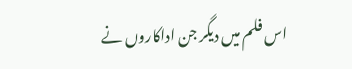اس فلم میں دیگر جن اداکاروں نے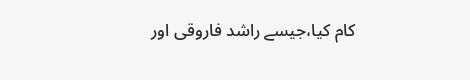کام کیا،جیسے راشد فاروقی اور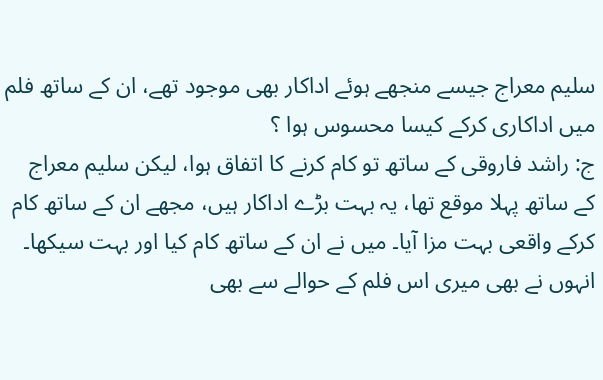سلیم معراج جیسے منجھے ہوئے اداکار بھی موجود تھے، ان کے ساتھ فلم میں اداکاری کرکے کیسا محسوس ہوا ؟
ج: راشد فاروقی کے ساتھ تو کام کرنے کا اتفاق ہوا، لیکن سلیم معراج کے ساتھ پہلا موقع تھا، یہ بہت بڑے اداکار ہیں، مجھے ان کے ساتھ کام کرکے واقعی بہت مزا آیا۔ میں نے ان کے ساتھ کام کیا اور بہت سیکھا۔ انہوں نے بھی میری اس فلم کے حوالے سے بھی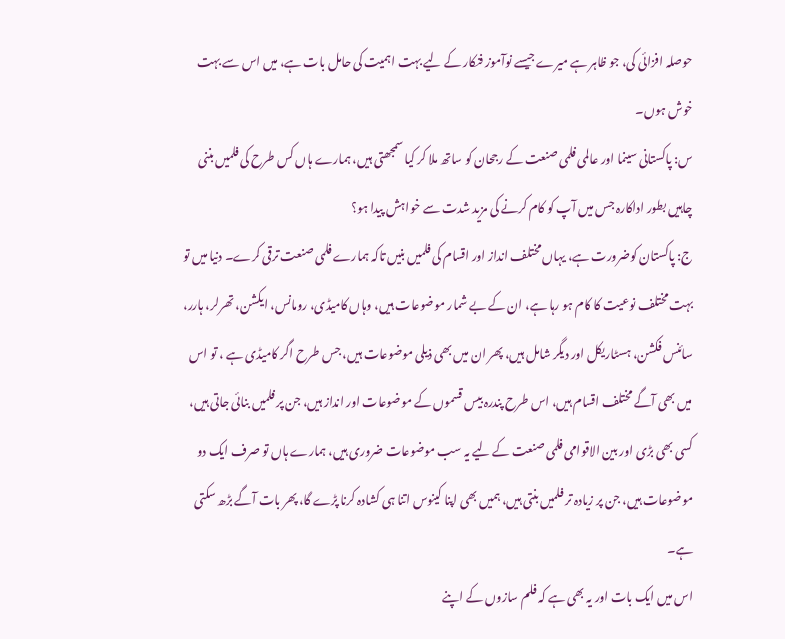حوصلہ افزائی کی، جو ظاہر ہے میرے جیسے نوآموز فنکار کے لیے بہت اہمیت کی حامل بات ہے، میں اس سے بہت خوش ہوں۔
س: پاکستانی سینما اور عالمی فلمی صنعت کے رجحان کو ساتھ ملا کر کیا سمجھتی ہیں، ہمارے ہاں کس طرح کی فلمیں بننی چاہیں بطور اداکارہ جس میں آپ کو کام کرنے کی مزید شدت سے خواہش پیدا ہو؟
ج: پاکستان کوضرورت ہے، یہاں مختلف انداز اور اقسام کی فلمیں بنیں تاکہ ہمارے فلمی صنعت ترقی کرے۔ دنیا میں تو بہت مختلف نوعیت کا کام ہو رہا ہے، ان کے بے شمار موضوعات ہیں، وہاں کامیڈی، رومانس، ایکشن، تھرلر، ہارر، سائنس فکشن، ہسٹاریکل اور دیگر شامل ہیں، پھر ان میں بھی ذیلی موضوعات ہیں، جس طرح اگر کامیڈی ہے ، تو اس میں بھی آگے مختلف اقسام ہیں، اس طرح پندرہ بیس قسموں کے موضوعات اور انداز ہیں، جن پر فلمیں بنائی جاتی ہیں، کسی بھی بڑی اور بین الاقوامی فلمی صنعت کے لیے یہ سب موضوعات ضروری ہیں، ہمارے ہاں تو صرف ایک دو موضوعات ہیں، جن پر زیادہ تر فلمیں بنتی ہیں، ہمیں بھی اپنا کینوس اتنا ہی کشادہ کرنا پڑے گا، پھر بات آگے بڑھ سکتی ہے۔
اس میں ایک بات اور یہ بھی ہے کہ فلم سازوں کے اپنے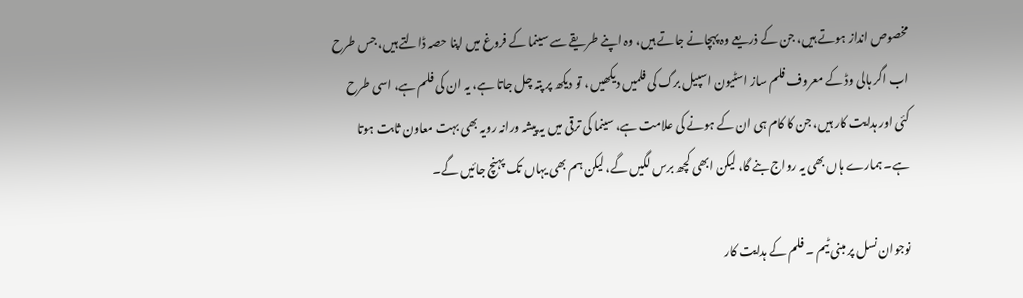مخصوص انداز ہوتے ہیں، جن کے ذریعے وہ پہچانے جاتے ہیں، وہ اپنے طریقے سے سینما کے فروغ میں اپنا حصہ ڈالتے ہیں، جس طرح اب اگر ہالی وڈ کے معروف فلم ساز اسٹیون اسپیل برگ کی فلمیں دیکھیں ، تو دیکھ پر پتہ چل جاتا ہے، یہ ان کی فلم ہے، اسی طرح کئی اور ہدایت کار ہیں، جن کا کام ہی ان کے ہونے کی علامت ہے، سینما کی ترقی میں یہ پیشہ ورانہ رویہ بھی بہت معاون ثابت ہوتا ہے۔ ہمارے ہاں بھی یہ رواج بنے گا، لیکن ابھی کچھ برس لگیں گے، لیکن ہم بھی یہاں تک پہنچ جائیں گے۔

نوجوان نسل پر مبنی ٹیم ۔ فلم کے ہدایت کار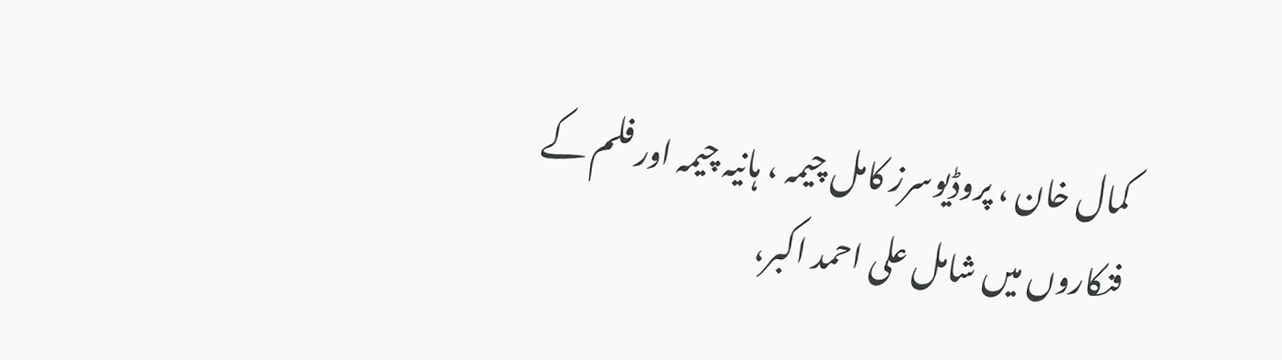کمال خان ، پروڈیوسرز کامل چیمہ ، ہانیہ چیمہ اور فلم کے فنکاروں میں شامل علی احمد اکبر،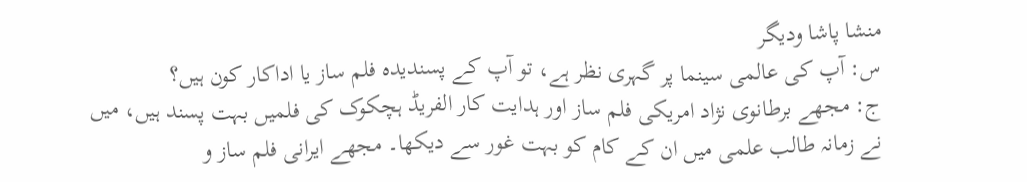منشا پاشا ودیگر
س: آپ کی عالمی سینما پر گہری نظر ہے، تو آپ کے پسندیدہ فلم ساز یا اداکار کون ہیں؟
ج: مجھے برطانوی نژاد امریکی فلم ساز اور ہدایت کار الفریڈ ہچکوک کی فلمیں بہت پسند ہیں، میں نے زمانہ طالب علمی میں ان کے کام کو بہت غور سے دیکھا۔ مجھے ایرانی فلم ساز و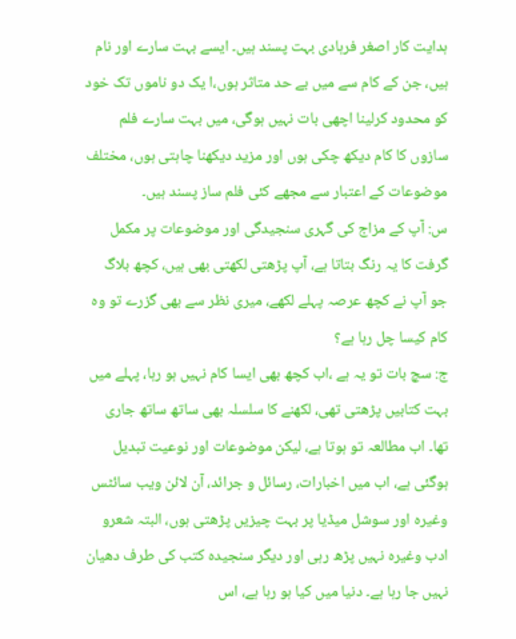ہدایت کار اصغر فرہادی بہت پسند ہیں۔ ایسے بہت سارے اور نام ہیں، جن کے کام سے میں بے حد متاثر ہوں،ا یک دو ناموں تک خود کو محدود کرلینا اچھی بات نہیں ہوگی، میں بہت سارے فلم سازوں کا کام دیکھ چکی ہوں اور مزید دیکھنا چاہتی ہوں، مختلف موضوعات کے اعتبار سے مجھے کئی فلم ساز پسند ہیں۔
س: آپ کے مزاج کی گہری سنجیدگی اور موضوعات پر مکمل گرفت کا یہ رنگ بتاتا ہے، آپ پڑھتی لکھتی بھی ہیں، کچھ بلاگ جو آپ نے کچھ عرصہ پہلے لکھے، میری نظر سے بھی گزرے تو وہ کام کیسا چل رہا ہے؟
ج: سچ بات تو یہ ہے ،اب کچھ بھی ایسا کام نہیں ہو رہا، پہلے میں بہت کتابیں پڑھتی تھی، لکھنے کا سلسلہ بھی ساتھ ساتھ جاری تھا۔ اب مطالعہ تو ہوتا ہے، لیکن موضوعات اور نوعیت تبدیل ہوگئی ہے، اب میں اخبارات، رسائل و جرائد، آن لائن ویب سائٹس وغیرہ اور سوشل میڈیا پر بہت چیزیں پڑھتی ہوں، البتہ شعرو ادب وغیرہ نہیں پڑھ رہی اور دیگر سنجیدہ کتب کی طرف دھیان نہیں جا رہا ہے۔ دنیا میں کیا ہو رہا ہے، اس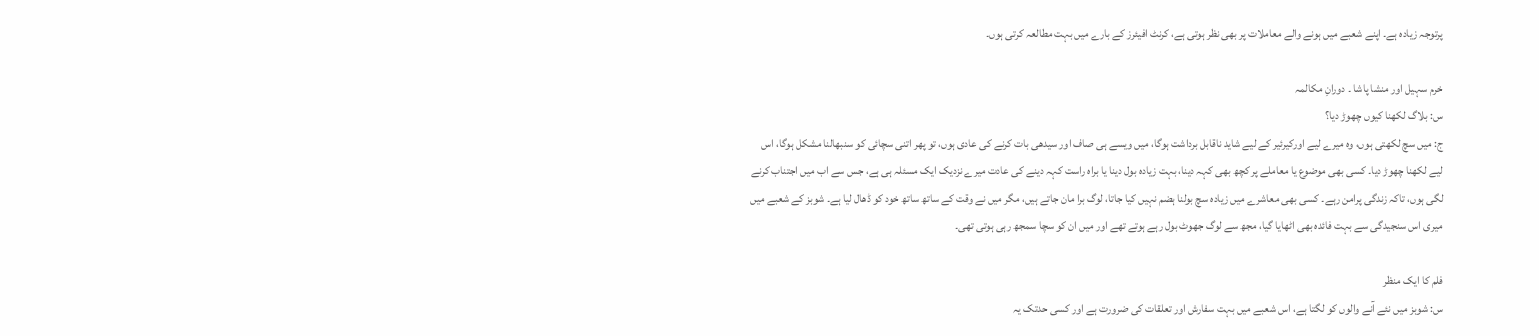پرتوجہ زیادہ ہے۔ اپنے شعبے میں ہونے والے معاملات پر بھی نظر ہوتی ہے، کرنٹ افیئرز کے بارے میں بہت مطالعہ کرتی ہوں۔

خرم سہیل اور منشا پاشا ۔ دورانِ مکالمہ
س: بلاگ لکھنا کیوں چھوڑ دیا؟
ج: میں سچ لکھتی ہوں، وہ میرے لیے اورکیرئیر کے لیے شاید ناقابل برداشت ہوگا، میں ویسے ہی صاف اور سیدھی بات کرنے کی عادی ہوں، تو پھر اتنی سچائی کو سنبھالنا مشکل ہوگا، اس لیے لکھنا چھوڑ دیا۔ کسی بھی موضوع یا معاملے پر کچھ بھی کہہ دینا، بہت زیادہ بول دینا یا براہ راست کہہ دینے کی عادت میرے نزدیک ایک مسئلہ ہی ہے، جس سے اب میں اجتناب کرنے لگی ہوں، تاکہ زندگی پرامن رہے۔ کسی بھی معاشرے میں زیادہ سچ بولنا ہضم نہیں کیا جاتا، لوگ برا مان جاتے ہیں، مگر میں نے وقت کے ساتھ ساتھ خود کو ڈھال لیا ہے۔ شوبز کے شعبے میں میری اس سنجیدگی سے بہت فائدہ بھی اٹھایا گیا، مجھ سے لوگ جھوٹ بول رہے ہوتے تھے اور میں ان کو سچا سمجھ رہی ہوتی تھی۔

فلم کا ایک منظر
س: شوبز میں نئے آنے والوں کو لگتا ہے، اس شعبے میں بہت سفارش اور تعلقات کی ضرورت ہے اور کسی حدتک یہ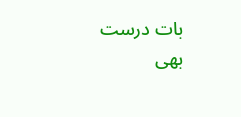بات درست بھی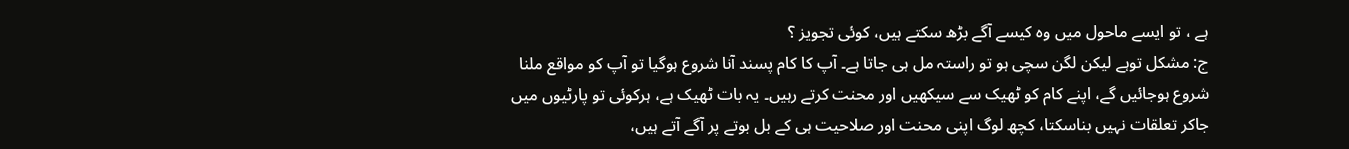ہے ، تو ایسے ماحول میں وہ کیسے آگے بڑھ سکتے ہیں، کوئی تجویز ؟
ج: مشکل توہے لیکن لگن سچی ہو تو راستہ مل ہی جاتا ہے۔ آپ کا کام پسند آنا شروع ہوگیا تو آپ کو مواقع ملنا شروع ہوجائیں گے، اپنے کام کو ٹھیک سے سیکھیں اور محنت کرتے رہیں۔ یہ بات ٹھیک ہے، ہرکوئی تو پارٹیوں میں جاکر تعلقات نہیں بناسکتا، کچھ لوگ اپنی محنت اور صلاحیت ہی کے بل بوتے پر آگے آتے ہیں،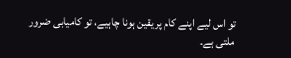تو اس لیے اپنے کام پر یقین ہونا چاہیے، تو کامیابی ضرور ملتی ہے۔